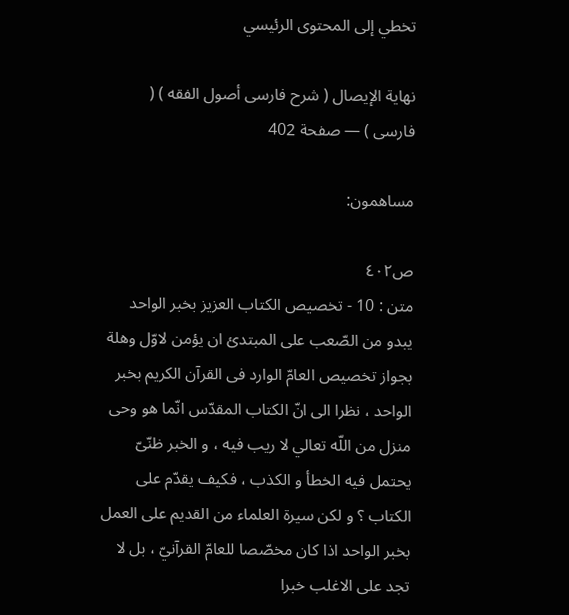تخطي إلى المحتوى الرئيسي

نهاية الإيصال ( شرح فارسى أصول الفقه ) ( فارسى ) — صفحة 402

مساهمون:

ص٤٠٢
متن : 10 - تخصيص الكتاب العزيز بخبر الواحد يبدو من الصّعب على المبتدئ ان يؤمن لاوّل وهلة بجواز تخصيص العامّ الوارد فى القرآن الكريم بخبر الواحد ، نظرا الى انّ الكتاب المقدّس انّما هو وحى منزل من اللّه تعالي لا ريب فيه ، و الخبر ظنّىّ يحتمل فيه الخطأ و الكذب ، فكيف يقدّم على الكتاب ؟ و لكن سيرة العلماء من القديم على العمل بخبر الواحد اذا كان مخصّصا للعامّ القرآنيّ ، بل لا تجد على الاغلب خبرا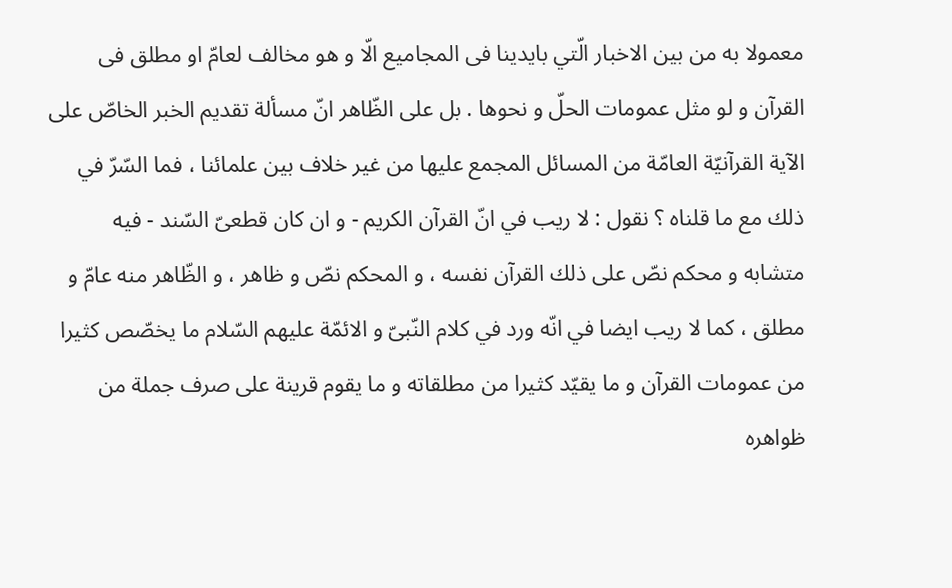معمولا به من بين الاخبار الّتي بايدينا فى المجاميع الّا و هو مخالف لعامّ او مطلق فى القرآن و لو مثل عمومات الحلّ و نحوها . بل على الظّاهر انّ مسألة تقديم الخبر الخاصّ على الآية القرآنيّة العامّة من المسائل المجمع عليها من غير خلاف بين علمائنا ، فما السّرّ في ذلك مع ما قلناه ؟ نقول : لا ريب في انّ القرآن الكريم - و ان كان قطعىّ السّند - فيه متشابه و محكم نصّ على ذلك القرآن نفسه ، و المحكم نصّ و ظاهر ، و الظّاهر منه عامّ و مطلق ، كما لا ريب ايضا في انّه ورد في كلام النّبىّ و الائمّة عليهم السّلام ما يخصّص كثيرا من عمومات القرآن و ما يقيّد كثيرا من مطلقاته و ما يقوم قرينة على صرف جملة من ظواهره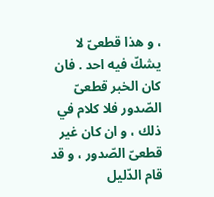، و هذا قطعىّ لا يشكّ فيه احد . فان كان الخبر قطعىّ الصّدور فلا كلام في ذلك ، و ان كان غير قطعىّ الصّدور ، و قد قام الدّليل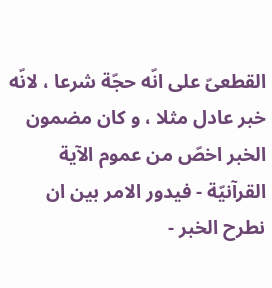القطعىّ على انّه حجّة شرعا ، لانّه خبر عادل مثلا ، و كان مضمون الخبر اخصّ من عموم الآية القرآنيّة - فيدور الامر بين ان نطرح الخبر -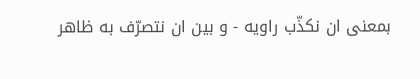بمعنى ان نكذّب راويه - و بين ان نتصرّف به ظاهر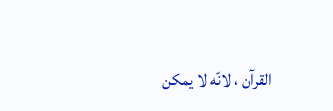القرآن ، لانّه لا يمكن